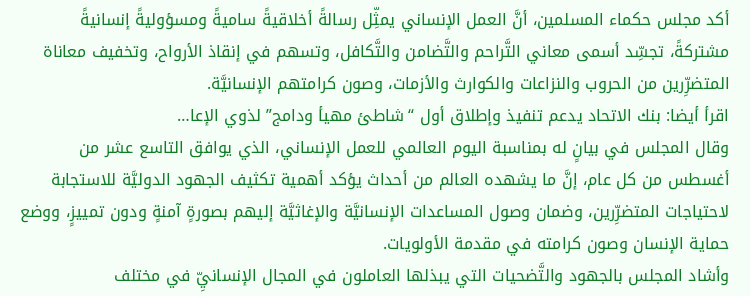أكد مجلس حكماء المسلمين، أنَّ العمل الإنساني يمثِّل رسالةً أخلاقيةً ساميةً ومسؤوليةً إنسانيةً مشتركةً، تجسِّد أسمى معاني التَّراحم والتَّضامن والتَّكافل، وتسهم في إنقاذ الأرواح، وتخفيف معاناة المتضرِّرين من الحروب والنزاعات والكوارث والأزمات، وصون كرامتهم الإنسانيَّة.
اقرأ أيضا: بنك الاتحاد يدعم تنفيذ وإطلاق أول “شاطئ مهيأ ودامج” لذوي الإعا…
وقال المجلس في بيانٍ له بمناسبة اليوم العالمي للعمل الإنساني، الذي يوافق التاسع عشر من أغسطس من كل عام، إنَّ ما يشهده العالم من أحداث يؤكد أهمية تكثيف الجهود الدوليَّة للاستجابة لاحتياجات المتضرِّرين، وضمان وصول المساعدات الإنسانيَّة والإغاثيَّة إليهم بصورةٍ آمنةٍ ودون تمييزٍ، ووضع حماية الإنسان وصون كرامته في مقدمة الأولويات.
وأشاد المجلس بالجهود والتَّضحيات التي يبذلها العاملون في المجال الإنسانيِّ في مختلف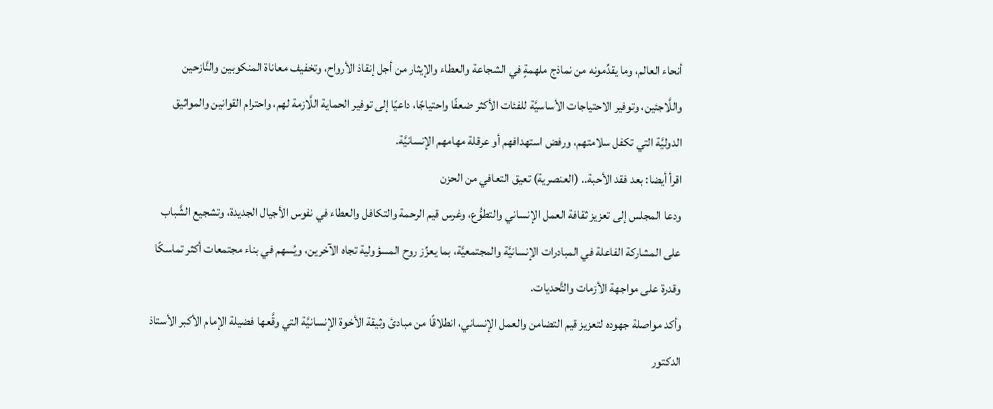أنحاء العالم، وما يقدِّمونه من نماذج ملهمةٍ في الشجاعة والعطاء والإيثار من أجل إنقاذ الأرواح، وتخفيف معاناة المنكوبين والنَّازحين واللَّاجئين، وتوفير الاحتياجات الأساسيَّة للفئات الأكثر ضعفًا واحتياجًا، داعيًا إلى توفير الحماية اللَّازمة لهم، واحترام القوانين والمواثيق الدوليَّة التي تكفل سلامتهم، ورفض استهدافهم أو عرقلة مهامهم الإنسانيَّة.
اقرأ أيضا: بعد فقد الأحبة.. (العنصرية) تعيق التعافي من الحزن
ودعا المجلس إلى تعزيز ثقافة العمل الإنساني والتطوُّع، وغرس قيم الرحمة والتكافل والعطاء في نفوس الأجيال الجديدة، وتشجيع الشَّباب على المشاركة الفاعلة في المبادرات الإنسانيَّة والمجتمعيَّة، بما يعزِّز روح المسؤولية تجاه الآخرين، ويُسهم في بناء مجتمعات أكثر تماسكًا وقدرة على مواجهة الأزمات والتَّحديات.
وأكد مواصلة جهوده لتعزيز قيم التضامن والعمل الإنساني، انطلاقًا من مبادئ وثيقة الأخوة الإنسانيَّة التي وقَّعها فضيلة الإمام الأكبر الأستاذ الدكتور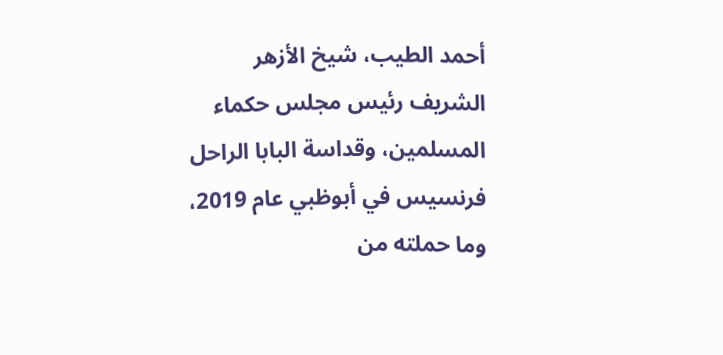أحمد الطيب، شيخ الأزهر الشريف رئيس مجلس حكماء المسلمين، وقداسة البابا الراحل فرنسيس في أبوظبي عام 2019، وما حملته من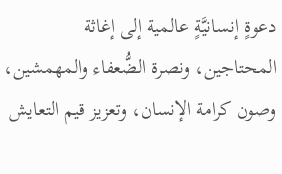دعوةٍ إنسانيَّةٍ عالمية إلى إغاثة المحتاجين، ونصرة الضُّعفاء والمهمشين، وصون كرامة الإنسان، وتعزيز قيم التعايش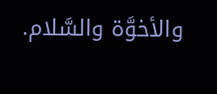والأخوَّة والسَّلام.